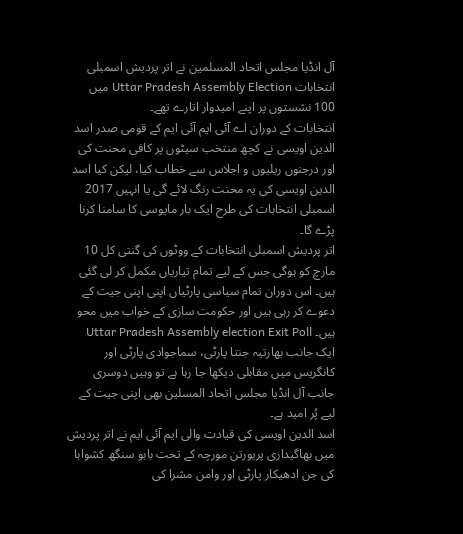آل انڈیا مجلس اتحاد المسلمین نے اتر پردیش اسمبلی انتخابات Uttar Pradesh Assembly Election میں 100 نشستوں پر اپنے امیدوار اتارے تھے۔
انتخابات کے دوران اے آئی ایم آئی ایم کے قومی صدر اسد الدین اویسی نے کچھ منتخب سیٹوں پر کافی محنت کی اور درجنوں ریلیوں و اجلاس سے خطاب کیا، لیکن کیا اسد الدین اویسی کی یہ محنت رنگ لائے گی یا انہیں 2017 اسمبلی انتخابات کی طرح ایک بار مایوسی کا سامنا کرنا پڑے گا۔
اتر پردیش اسمبلی انتخابات کے ووٹوں کی گنتی کل 10 مارچ کو ہوگی جس کے لیے تمام تیاریاں مکمل کر لی گئی ہیں۔ اس دوران تمام سیاسی پارٹیاں اپنی اپنی جیت کے دعوے کر رہی ہیں اور حکومت سازی کے خواب میں محو ہیں۔ Uttar Pradesh Assembly election Exit Poll
ایک جانب بھارتیہ جنتا پارٹی، سماجوادی پارٹی اور کانگریس میں مقابلی دیکھا جا رہا ہے تو وہیں دوسری جانب آل انڈیا مجلس اتحاد المسلین بھی اپنی جیت کے لیے پُر امید ہے۔
اسد الدین اویسی کی قیادت والی ایم آئی ایم نے اتر پردیش میں بھاگیداری پریورتن مورچہ کے تحت بابو سنگھ کشواہا کی جن ادھیکار پارٹی اور وامن مشرا کی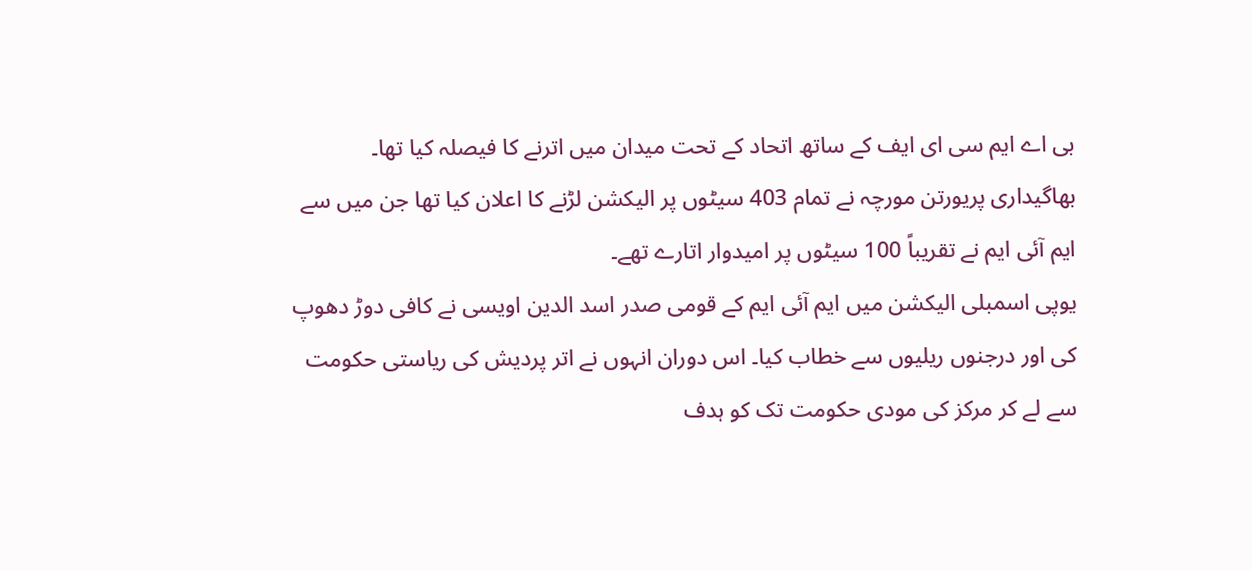بی اے ایم سی ای ایف کے ساتھ اتحاد کے تحت میدان میں اترنے کا فیصلہ کیا تھا۔
بھاگیداری پریورتن مورچہ نے تمام 403 سیٹوں پر الیکشن لڑنے کا اعلان کیا تھا جن میں سے ایم آئی ایم نے تقریباً 100 سیٹوں پر امیدوار اتارے تھے۔
یوپی اسمبلی الیکشن میں ایم آئی ایم کے قومی صدر اسد الدین اویسی نے کافی دوڑ دھوپ کی اور درجنوں ریلیوں سے خطاب کیا۔ اس دوران انہوں نے اتر پردیش کی ریاستی حکومت سے لے کر مرکز کی مودی حکومت تک کو ہدف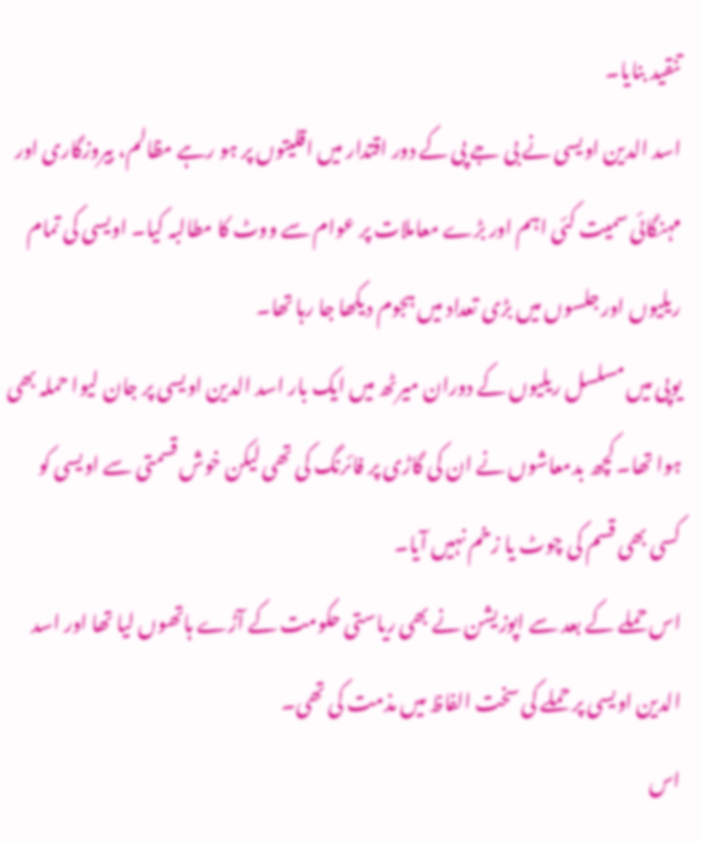تنقید بنایا۔
اسد الدین اویسی نے بی جے پی کے دور اقتدار میں اقلیتوں پر ہو رہے مظالم، بیروزگاری اور مہنگائی سمیت کئی اہم اور بڑے معاملات پر عوام سے ووٹ کا مطالبہ کیا۔ اویسی کی تمام ریلیوں اور جلسوں میں بڑی تعداد میں ہجوم دیکھا جا رہا تھا۔
یوپی میں مسلسل ریلیوں کے دوران میرٹھ میں ایک بار اسد الدین اویسی پر جان لیوا حملہ بھی ہوا تھا۔ کچھ بدمعاشوں نے ان کی گاڑی پر فائرنگ کی تھی لیکن خوش قسمتی سے اویسی کو کسی بھی قسم کی چوٹ یا زخم نہیں آیا۔
اس حملے کے بعد سے اپوزیشن نے بھی ریاستی حکومت کے آڑے ہاتھوں لیا تھا اور اسد الدین اویسی پر حملے کی سخت الفاظ میں مذمت کی تھی۔
اس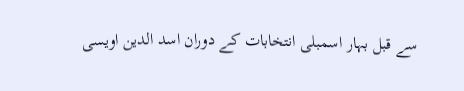سے قبل بہار اسمبلی انتخابات کے دوران اسد الدین اویسی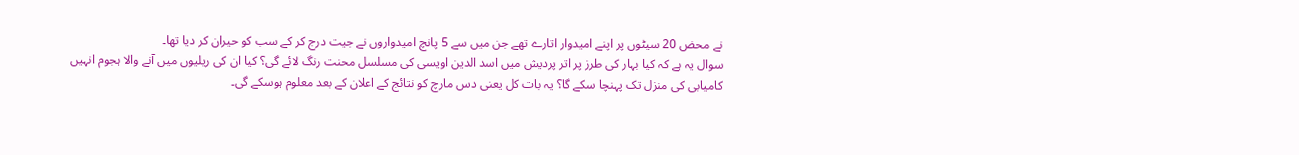نے محض 20 سیٹوں پر اپنے امیدوار اتارے تھے جن میں سے 5 پانچ امیدواروں نے جیت درج کر کے سب کو حیران کر دیا تھا۔
سوال یہ ہے کہ کیا بہار کی طرز پر اتر پردیش میں اسد الدین اویسی کی مسلسل محنت رنگ لائے گی؟ کیا ان کی ریلیوں میں آنے والا ہجوم انہیں کامیابی کی منزل تک پہنچا سکے گا؟ یہ بات کل یعنی دس مارچ کو نتائج کے اعلان کے بعد معلوم ہوسکے گی۔